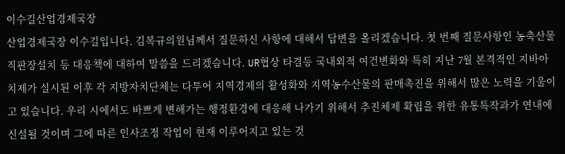이수길산업경제국장
산업경제국장 이수길입니다. 김복규의원님께서 질문하신 사항에 대해서 답변을 올리겠습니다. 첫 번째 질문사항인 농축산물 직판장설치 등 대응책에 대하여 말씀을 드리겠습니다. UR협상 타결등 국내외적 여건변화와 특히 지난 7월 본격적인 지바아치제가 실시된 이후 각 지방자치단체는 다투어 지역경제의 활성화와 지역농수산물의 판매촉진을 위해서 많은 노력을 기울이고 있습니다. 우리 시에서도 바쁘게 변해가는 행정환경에 대응해 나가기 위해서 추진체제 확립을 위한 유통특작과가 연내에 신설될 것이며 그에 따른 인사조정 작업이 현재 이루어지고 있는 것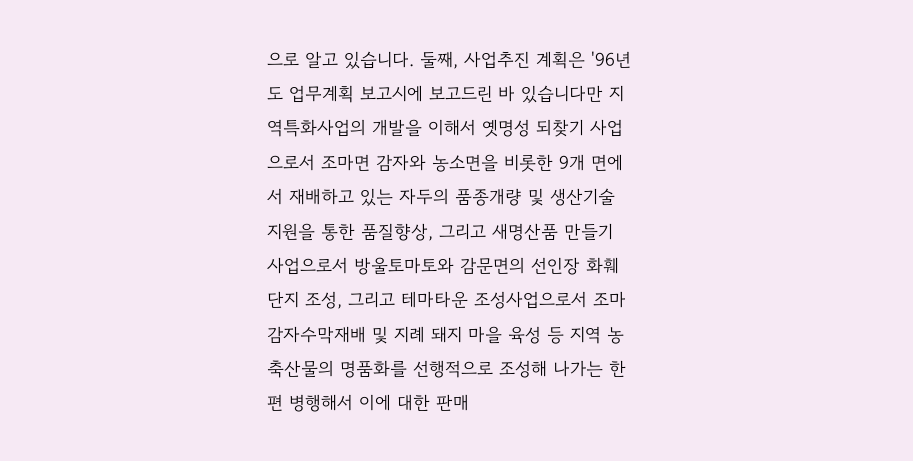으로 알고 있습니다. 둘째, 사업추진 계획은 '96년도 업무계획 보고시에 보고드린 바 있습니다만 지역특화사업의 개발을 이해서 옛명성 되찾기 사업으로서 조마면 감자와 농소면을 비롯한 9개 면에서 재배하고 있는 자두의 품종개량 및 생산기술 지원을 통한 품질향상, 그리고 새명산품 만들기 사업으로서 방울토마토와 감문면의 선인장 화훼단지 조성, 그리고 테마타운 조성사업으로서 조마 감자수막재배 및 지례 돼지 마을 육성 등 지역 농축산물의 명품화를 선행적으로 조성해 나가는 한편 병행해서 이에 대한 판매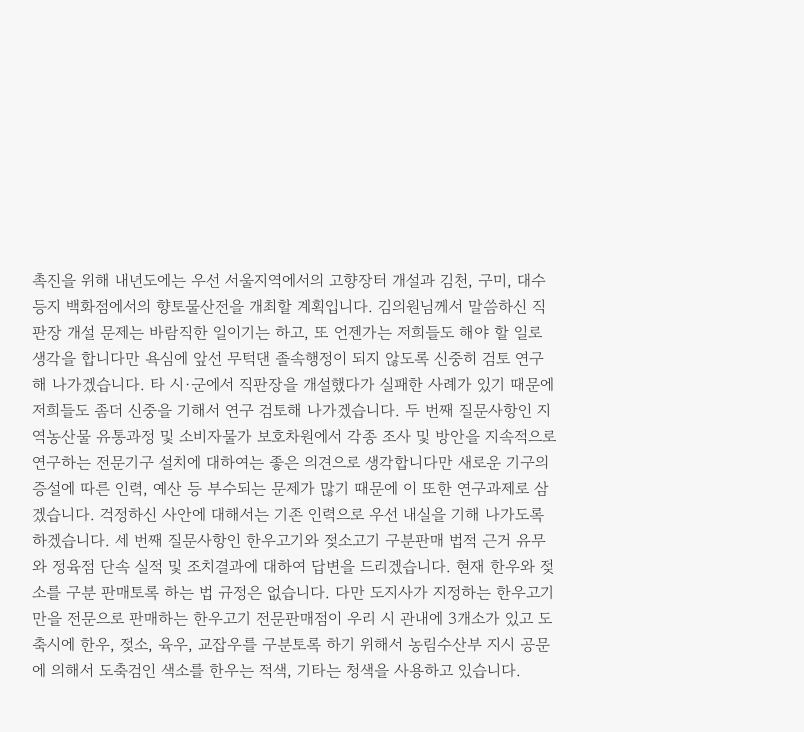촉진을 위해 내년도에는 우선 서울지역에서의 고향장터 개설과 김천, 구미, 대수 등지 백화점에서의 향토물산전을 개최할 계획입니다. 김의원님께서 말씀하신 직판장 개설 문제는 바람직한 일이기는 하고, 또 언젠가는 저희들도 해야 할 일로 생각을 합니다만 욕심에 앞선 무턱댄 졸속행정이 되지 않도록 신중히 검토 연구해 나가겠습니다. 타 시·군에서 직판장을 개설했다가 실패한 사례가 있기 때문에 저희들도 좀더 신중을 기해서 연구 검토해 나가겠습니다. 두 번째 질문사항인 지역농산물 유통과정 및 소비자물가 보호차원에서 각종 조사 및 방안을 지속적으로 연구하는 전문기구 설치에 대하여는 좋은 의견으로 생각합니다만 새로운 기구의 증설에 따른 인력, 예산 등 부수되는 문제가 많기 때문에 이 또한 연구과제로 삼겠습니다. 걱정하신 사안에 대해서는 기존 인력으로 우선 내실을 기해 나가도록 하겠습니다. 세 번째 질문사항인 한우고기와 젖소고기 구분판매 법적 근거 유무와 정육점 단속 실적 및 조치결과에 대하여 답변을 드리겠습니다. 현재 한우와 젖소를 구분 판매토록 하는 법 규정은 없습니다. 다만 도지사가 지정하는 한우고기만을 전문으로 판매하는 한우고기 전문판매점이 우리 시 관내에 3개소가 있고 도축시에 한우, 젖소, 육우, 교잡우를 구분토록 하기 위해서 농림수산부 지시 공문에 의해서 도축검인 색소를 한우는 적색, 기타는 청색을 사용하고 있습니다.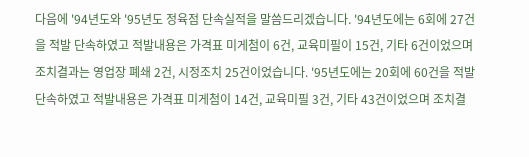다음에 '94년도와 '95년도 정육점 단속실적을 말씀드리겠습니다. '94년도에는 6회에 27건을 적발 단속하였고 적발내용은 가격표 미게첨이 6건, 교육미필이 15건, 기타 6건이었으며 조치결과는 영업장 폐쇄 2건, 시정조치 25건이었습니다. '95년도에는 20회에 60건을 적발 단속하였고 적발내용은 가격표 미게첨이 14건, 교육미필 3건, 기타 43건이었으며 조치결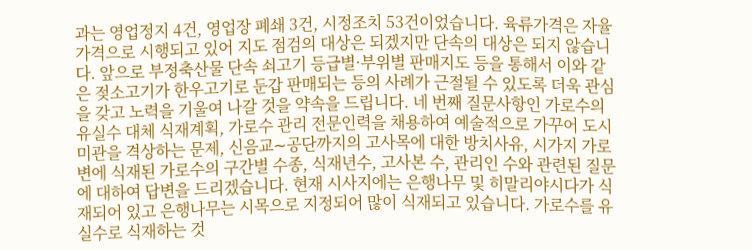과는 영업정지 4건, 영업장 폐쇄 3건, 시정조치 53건이었습니다. 육류가격은 자율가격으로 시행되고 있어 지도 점검의 대상은 되겠지만 단속의 대상은 되지 않습니다. 앞으로 부정축산물 단속 쇠고기 등급별·부위별 판매지도 등을 통해서 이와 같은 젖소고기가 한우고기로 둔갑 판매되는 등의 사례가 근절될 수 있도록 더욱 관심을 갖고 노력을 기울여 나갈 것을 약속을 드립니다. 네 번째 질문사항인 가로수의 유실수 대체 식재계획, 가로수 관리 전문인력을 채용하여 예술적으로 가꾸어 도시미관을 격상하는 문제, 신음교∼공단까지의 고사목에 대한 방치사유, 시가지 가로변에 식재된 가로수의 구간별 수종, 식재년수, 고사본 수, 관리인 수와 관련된 질문에 대하여 답변을 드리겠습니다. 현재 시사지에는 은행나무 및 히말리야시다가 식재되어 있고 은행나무는 시목으로 지정되어 많이 식재되고 있습니다. 가로수를 유실수로 식재하는 것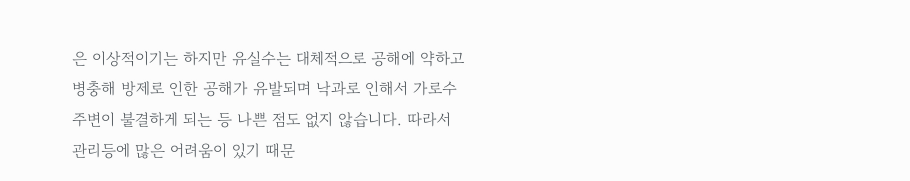은 이상적이기는 하지만 유실수는 대체적으로 공해에 약하고 병충해 방제로 인한 공해가 유발되며 낙과로 인해서 가로수 주변이 불결하게 되는 등 나쁜 점도 없지 않습니다. 따라서 관리등에 많은 어려움이 있기 때문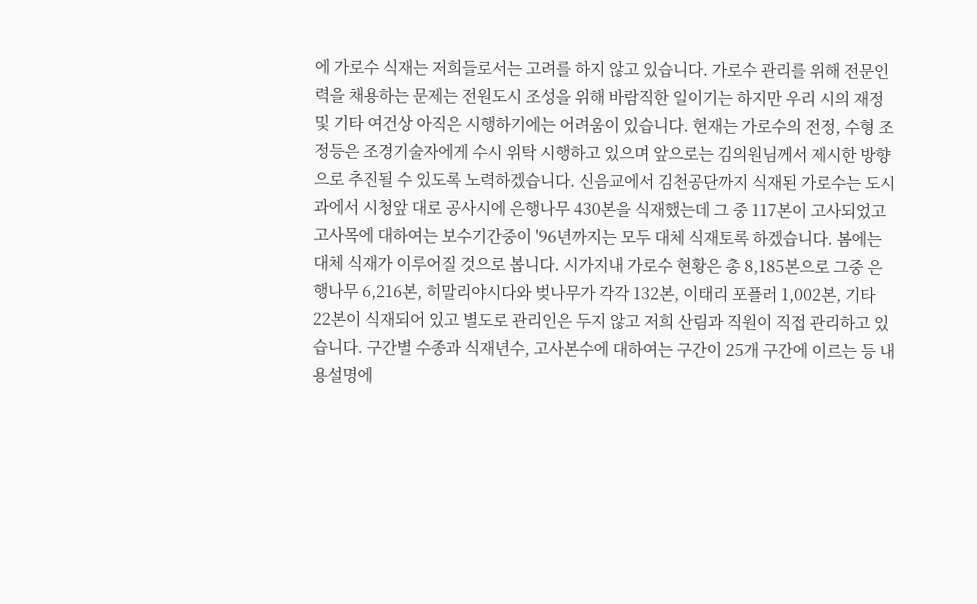에 가로수 식재는 저희들로서는 고려를 하지 않고 있습니다. 가로수 관리를 위해 전문인력을 채용하는 문제는 전원도시 조성을 위해 바람직한 일이기는 하지만 우리 시의 재정 및 기타 여건상 아직은 시행하기에는 어려움이 있습니다. 현재는 가로수의 전정, 수형 조정등은 조경기술자에게 수시 위탁 시행하고 있으며 앞으로는 김의원님께서 제시한 방향으로 추진될 수 있도록 노력하겠습니다. 신음교에서 김천공단까지 식재된 가로수는 도시과에서 시청앞 대로 공사시에 은행나무 430본을 식재했는데 그 중 117본이 고사되었고 고사목에 대하여는 보수기간중이 '96년까지는 모두 대체 식재토록 하겠습니다. 봄에는 대체 식재가 이루어질 것으로 봅니다. 시가지내 가로수 현황은 총 8,185본으로 그중 은행나무 6,216본, 히말리야시다와 벚나무가 각각 132본, 이태리 포플러 1,002본, 기타 22본이 식재되어 있고 별도로 관리인은 두지 않고 저희 산림과 직원이 직접 관리하고 있습니다. 구간별 수종과 식재년수, 고사본수에 대하여는 구간이 25개 구간에 이르는 등 내용설명에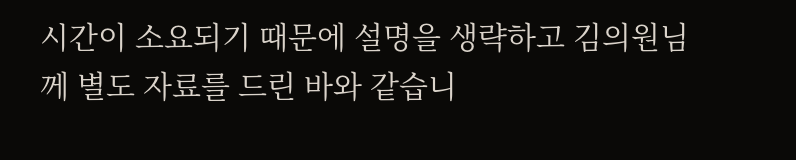시간이 소요되기 때문에 설명을 생략하고 김의원님께 별도 자료를 드린 바와 같습니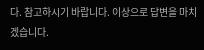다. 참고하시기 바랍니다. 이상으로 답변을 마치겠습니다.